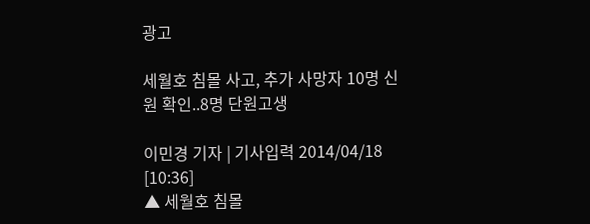광고

세월호 침몰 사고, 추가 사망자 10명 신원 확인..8명 단원고생

이민경 기자 | 기사입력 2014/04/18 [10:36]
▲ 세월호 침몰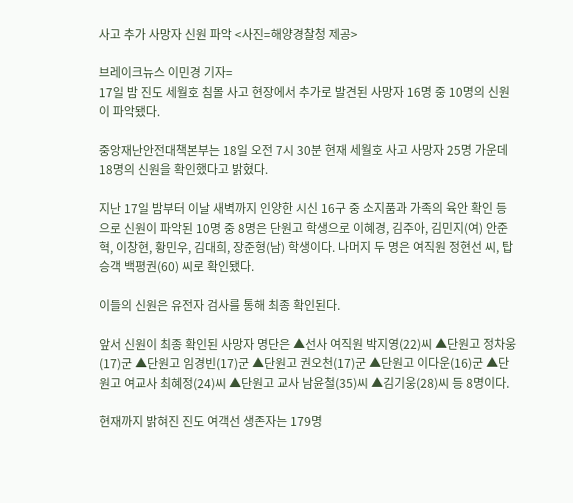사고 추가 사망자 신원 파악 <사진=해양경찰청 제공>

브레이크뉴스 이민경 기자=
17일 밤 진도 세월호 침몰 사고 현장에서 추가로 발견된 사망자 16명 중 10명의 신원이 파악됐다.

중앙재난안전대책본부는 18일 오전 7시 30분 현재 세월호 사고 사망자 25명 가운데 18명의 신원을 확인했다고 밝혔다.

지난 17일 밤부터 이날 새벽까지 인양한 시신 16구 중 소지품과 가족의 육안 확인 등으로 신원이 파악된 10명 중 8명은 단원고 학생으로 이혜경, 김주아, 김민지(여) 안준혁, 이창현, 황민우, 김대희, 장준형(남) 학생이다. 나머지 두 명은 여직원 정현선 씨, 탑승객 백평권(60) 씨로 확인됐다.

이들의 신원은 유전자 검사를 통해 최종 확인된다.

앞서 신원이 최종 확인된 사망자 명단은 ▲선사 여직원 박지영(22)씨 ▲단원고 정차웅(17)군 ▲단원고 임경빈(17)군 ▲단원고 권오천(17)군 ▲단원고 이다운(16)군 ▲단원고 여교사 최혜정(24)씨 ▲단원고 교사 남윤철(35)씨 ▲김기웅(28)씨 등 8명이다.

현재까지 밝혀진 진도 여객선 생존자는 179명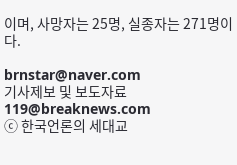이며, 사망자는 25명, 실종자는 271명이다.

brnstar@naver.com
기사제보 및 보도자료 119@breaknews.com
ⓒ 한국언론의 세대교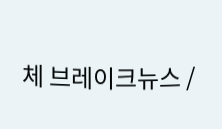체 브레이크뉴스 /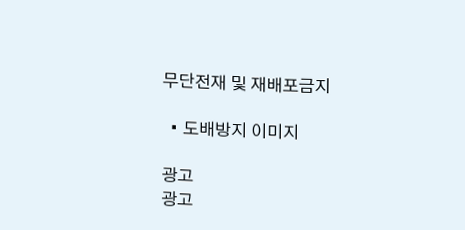무단전재 및 재배포금지

  • 도배방지 이미지

광고
광고